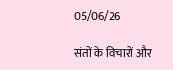05/06/26

संतों के विचारों और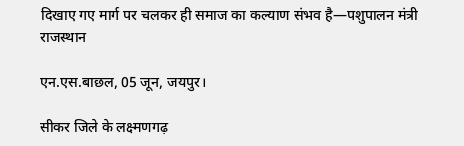दिखाए गए मार्ग पर चलकर ही समाज का कल्याण संभव है—पशुपालन मंत्री राजस्थान

एन.एस.बाछल, 05 जून, जयपुर।

सीकर जिले के लक्ष्मणगढ़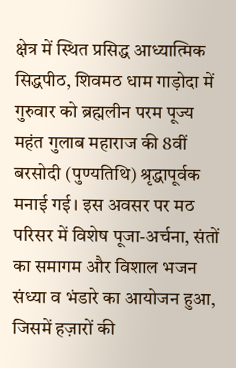क्षेत्र में स्थित प्रसिद्ध आध्यात्मिक सिद्धपीठ, शिवमठ धाम गाड़ोदा में गुरुवार को ब्रह्मलीन परम पूज्य महंत गुलाब महाराज की 8वीं बरसोदी (पुण्यतिथि) श्रृद्धापूर्वक मनाई गई। इस अवसर पर मठ परिसर में विशेष पूजा-अर्चना, संतों का समागम और विशाल भजन संध्या व भंडारे का आयोजन हुआ, जिसमें हज़ारों की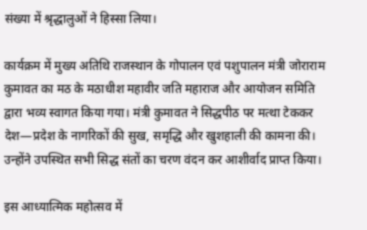संख्या में श्रृद्धालुओं ने हिस्सा लिया।

कार्यक्रम में मुख्य अतिथि राजस्थान के गोपालन एवं पशुपालन मंत्री जोराराम कुमावत का मठ के मठाधीश महावीर जति महाराज और आयोजन समिति द्वारा भव्य स्वागत किया गया। मंत्री कुमावत ने सिद्धपीठ पर मत्था टेककर देश—प्रदेश के नागरिकों की सुख, समृद्धि और खुशहाली की कामना की। उन्होंने उपस्थित सभी सिद्ध संतों का चरण वंदन कर आशीर्वाद प्राप्त किया।

इस आध्यात्मिक महोत्सव में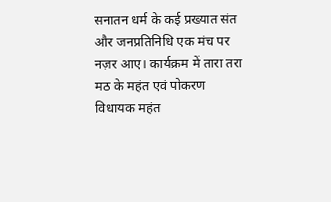सनातन धर्म के कई प्रख्यात संत और जनप्रतिनिधि एक मंच पर नज़र आए। कार्यक्रम में तारा तरा मठ के महंत एवं पोकरण विधायक महंत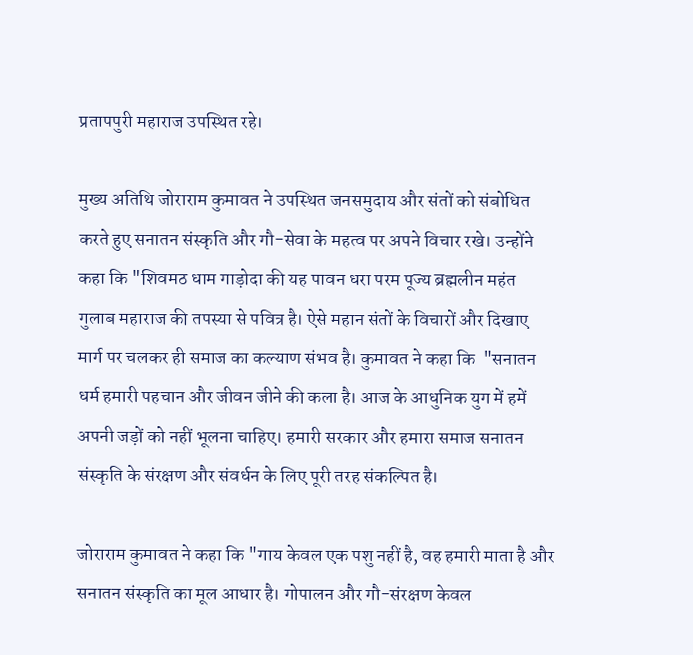प्रतापपुरी महाराज उपस्थित रहे।

मुख्य अतिथि जोराराम कुमावत ने उपस्थित जनसमुदाय और संतों को संबोधित करते हुए सनातन संस्कृति और गौ-सेवा के महत्व पर अपने विचार रखे। उन्होंने कहा कि "शिवमठ धाम गाड़ोदा की यह पावन धरा परम पूज्य ब्रह्मलीन महंत गुलाब महाराज की तपस्या से पवित्र है। ऐसे महान संतों के विचारों और दिखाए मार्ग पर चलकर ही समाज का कल्याण संभव है। कुमावत ने कहा कि  "सनातन धर्म हमारी पहचान और जीवन जीने की कला है। आज के आधुनिक युग में हमें अपनी जड़ों को नहीं भूलना चाहिए। हमारी सरकार और हमारा समाज सनातन संस्कृति के संरक्षण और संवर्धन के लिए पूरी तरह संकल्पित है।

जोराराम कुमावत ने कहा कि "गाय केवल एक पशु नहीं है, वह हमारी माता है और सनातन संस्कृति का मूल आधार है। गोपालन और गौ-संरक्षण केवल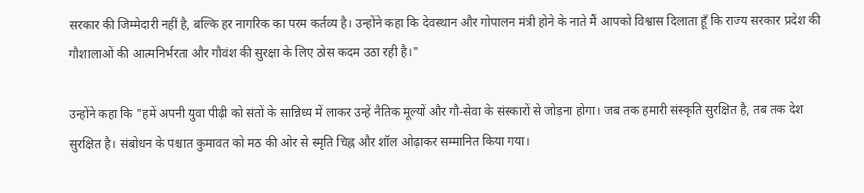सरकार की जिम्मेदारी नहीं है, बल्कि हर नागरिक का परम कर्तव्य है। उन्होंने कहा कि देवस्थान और गोपालन मंत्री होने के नाते मैं आपको विश्वास दिलाता हूँ कि राज्य सरकार प्रदेश की गौशालाओं की आत्मनिर्भरता और गौवंश की सुरक्षा के लिए ठोस कदम उठा रही है।"

उन्होंने कहा कि "हमें अपनी युवा पीढ़ी को संतों के सान्निध्य में लाकर उन्हें नैतिक मूल्यों और गौ-सेवा के संस्कारों से जोड़ना होगा। जब तक हमारी संस्कृति सुरक्षित है, तब तक देश सुरक्षित है। संबोधन के पश्चात कुमावत को मठ की ओर से स्मृति चिह्न और शॉल ओढ़ाकर सम्मानित किया गया।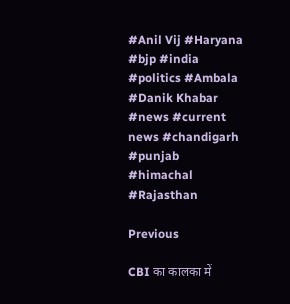#Anil Vij #Haryana #bjp #india #politics #Ambala #Danik Khabar #news #current news #chandigarh #punjab #himachal #Rajasthan

Previous

CBI का कालका में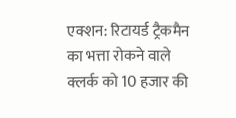एक्शन: रिटायर्ड ट्रैकमैन का भत्ता रोकने वाले क्लर्क को 10 हजार की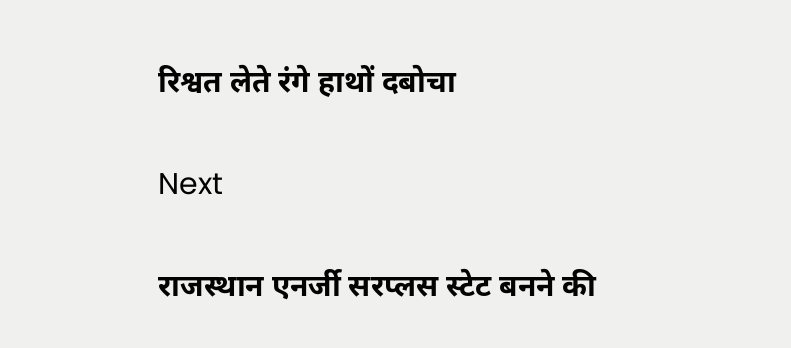रिश्वत लेते रंगे हाथों दबोचा

Next

राजस्थान एनर्जी सरप्लस स्टेट बनने की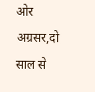ओर अग्रसर,दो साल से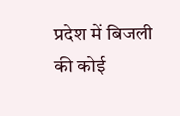प्रदेश में बिजली की कोई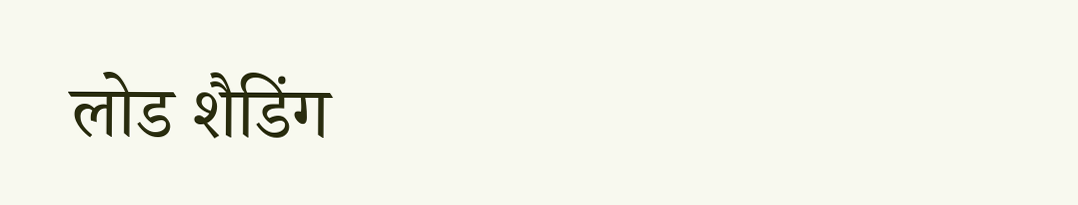लोड शैडिंग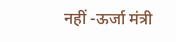नहीं -ऊर्जा मंत्री